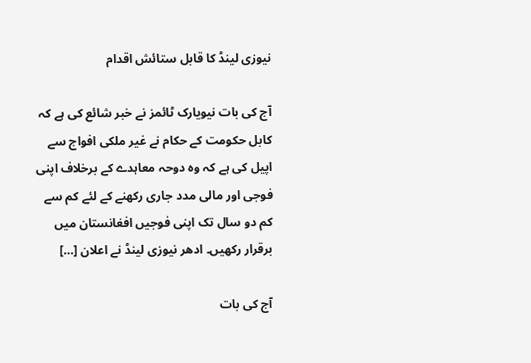نیوزی لینڈ کا قابل ستائش اقدام

آج کی بات نیویارک ٹائمز نے خبر شائع کی ہے کہ کابل حکومت کے حکام نے غیر ملکی افواج سے اپیل کی ہے کہ وہ دوحہ معاہدے کے برخلاف اپنی فوجی اور مالی مدد جاری رکھنے کے لئے کم سے کم دو سال تک اپنی فوجیں افغانستان میں برقرار رکھیں۔ ادھر نیوزی لینڈ نے اعلان […]

آج کی بات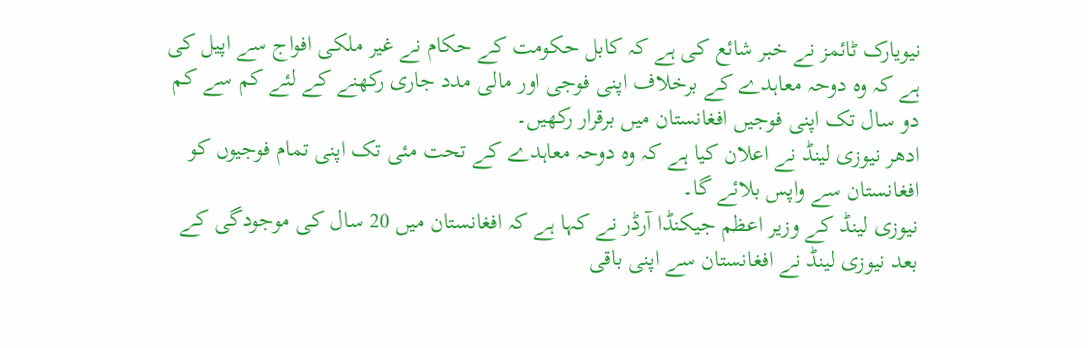نیویارک ٹائمز نے خبر شائع کی ہے کہ کابل حکومت کے حکام نے غیر ملکی افواج سے اپیل کی ہے کہ وہ دوحہ معاہدے کے برخلاف اپنی فوجی اور مالی مدد جاری رکھنے کے لئے کم سے کم دو سال تک اپنی فوجیں افغانستان میں برقرار رکھیں۔
ادھر نیوزی لینڈ نے اعلان کیا ہے کہ وہ دوحہ معاہدے کے تحت مئی تک اپنی تمام فوجیوں کو افغانستان سے واپس بلائے گا۔
نیوزی لینڈ کے وزیر اعظم جیکنڈا آرڈر نے کہا ہے کہ افغانستان میں 20 سال کی موجودگی کے بعد نیوزی لینڈ نے افغانستان سے اپنی باقی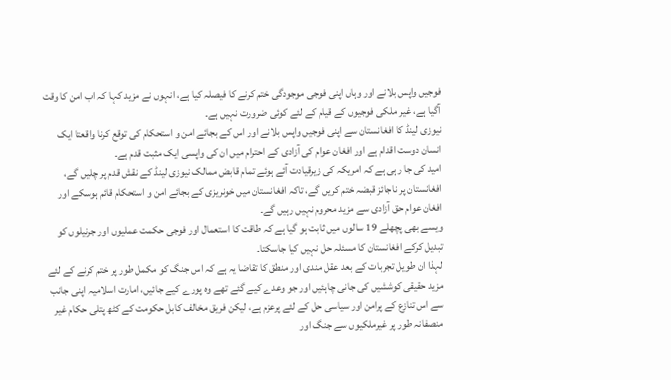فوجیں واپس بلانے اور وہاں اپنی فوجی موجودگی ختم کرنے کا فیصلہ کیا ہے، انہوں نے مزید کہا کہ اب امن کا وقت آگیا ہے، غیر ملکی فوجیوں کے قیام کے لئے کوئی ضرورت نہیں ہے۔
نیوزی لینڈ کا افغانستان سے اپنی فوجیں واپس بلانے اور اس کے بجائے امن و استحکام کی توقع کرنا واقعتا ایک انسان دوست اقدام ہے اور افغان عوام کی آزادی کے احترام میں ان کی واپسی ایک مثبت قدم ہے۔
امید کی جا رہی ہے کہ امریکہ کی زیرقیادت آئے ہوئے تمام قابض ممالک نیوزی لینڈ کے نقش قدم پر چلیں گے، افغانستان پر ناجائز قبضہ ختم کریں گے، تاکہ افغانستان میں خونریزی کے بجائے امن و استحکام قائم ہوسکے اور افغان عوام حق آزادی سے مزید محروم نہیں رہیں گے۔
ویسے بھی پچھلے 19 سالوں میں ثابت ہو گیا ہے کہ طاقت کا استعمال اور فوجی حکمت عملیوں اور جرنیلوں کو تبدیل کرکے افغانستان کا مسئلہ حل نہیں کیا جاسکتا۔
لہذا ان طویل تجربات کے بعد عقل مندی اور منطق کا تقاضا یہ ہے کہ اس جنگ کو مکمل طور پر ختم کرنے کے لئے مزید حقیقی کوششیں کی جانی چاہئیں اور جو وعدے کیے گئے تھے وہ پورے کیے جائیں، امارت اسلامیہ اپنی جانب سے اس تنازع کے پرامن اور سیاسی حل کے لئے پرعزم ہے، لیکن فریق مخالف کابل حکومت کے کٹھ پتلی حکام غیر منصفانہ طور پر غیرملکیوں سے جنگ اور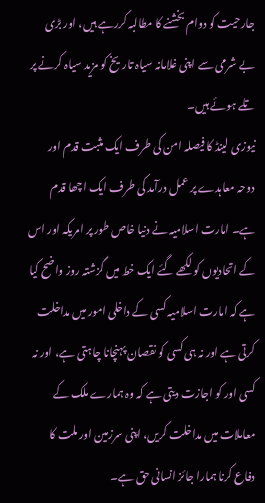جارحیت کو دوام بخشنے کا مطالبہ کررہے ہیں، اور بڑی بے شرمی سے اپنی غلامانہ سیاہ تاریخ کو مزید سیاہ کرنے پر تلے ہوئے ہیں۔
نیوزی لینڈ کا فیصلہ امن کی طرف ایک مثبت قدم اور دوحہ معاہدے پر عمل درآمد کی طرف ایک اچھا قدم ہے۔ امارت اسلامیہ نے دنیا خاص طور پر امریکہ اور اس کے اتحادیوں کو لکھے گئے ایک خط میں گزشتہ روز واضح کیا ہے کہ امارت اسلامیہ کسی کے داخلی امور میں مداخلت کرتی ہے اور نہ ہی کسی کو نقصان پہنچانا چاہتی ہے، اور نہ کسی اور کو اجازت دیتی ہے کہ وہ ہمارے ملک کے معاملات میں مداخلت کریں، اپنی سرزمین اور ملت کا دفاع کرنا ہمارا جائز انسانی حق ہے۔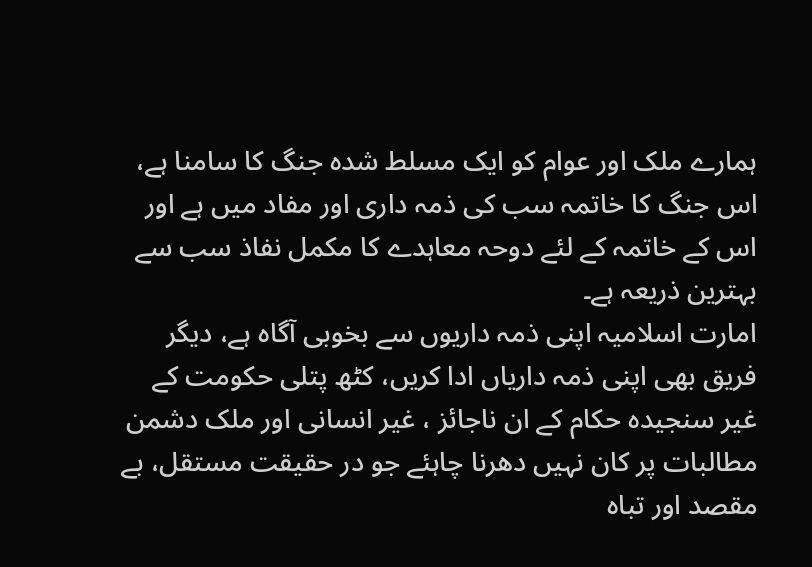ہمارے ملک اور عوام کو ایک مسلط شدہ جنگ کا سامنا ہے، اس جنگ کا خاتمہ سب کی ذمہ داری اور مفاد میں ہے اور اس کے خاتمہ کے لئے دوحہ معاہدے کا مکمل نفاذ سب سے بہترین ذریعہ ہے۔
امارت اسلامیہ اپنی ذمہ داریوں سے بخوبی آگاہ ہے، دیگر فریق بھی اپنی ذمہ داریاں ادا کریں، کٹھ پتلی حکومت کے غیر سنجیدہ حکام کے ان ناجائز ، غیر انسانی اور ملک دشمن مطالبات پر کان نہیں دھرنا چاہئے جو در حقیقت مستقل، بے مقصد اور تباہ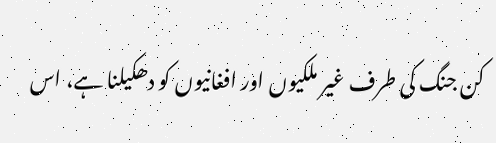کن جنگ کی طرف غیر ملکیوں اور افغانیوں کو دھکیلنا ہے، اس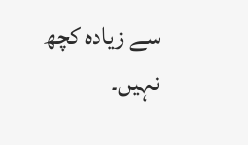سے زیادہ کچھ نہیں۔